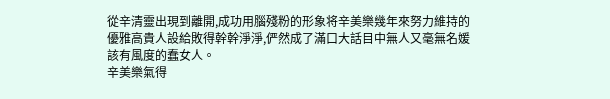從辛清靈出現到離開,成功用腦殘粉的形象将辛美樂幾年來努力維持的優雅高貴人設給敗得幹幹淨淨,俨然成了滿口大話目中無人又毫無名媛該有風度的蠢女人。
辛美樂氣得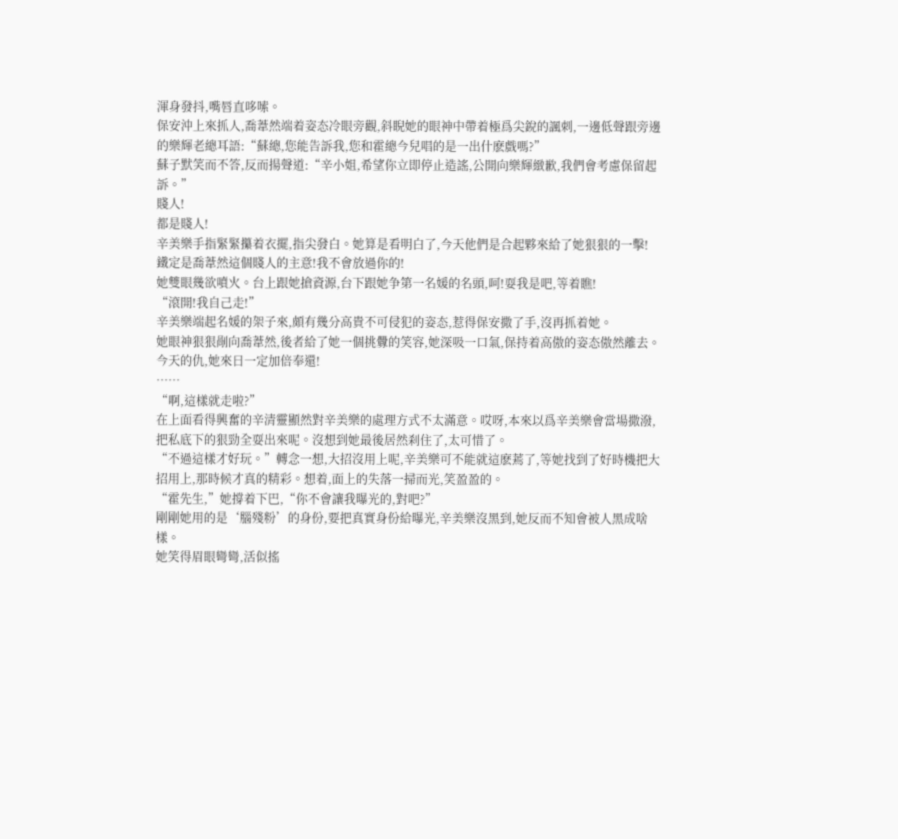渾身發抖,嘴唇直哆嗦。
保安沖上來抓人,喬葦然端着姿态冷眼旁觀,斜睨她的眼神中帶着極爲尖銳的諷刺,一邊低聲跟旁邊的樂輝老總耳語:“蘇總,您能告訴我,您和霍總今兒唱的是一出什麽戲嗎?”
蘇子默笑而不答,反而揚聲道:“辛小姐,希望你立即停止造謠,公開向樂輝緻歉,我們會考慮保留起訴。”
賤人!
都是賤人!
辛美樂手指緊緊攥着衣擺,指尖發白。她算是看明白了,今天他們是合起夥來給了她狠狠的一擊!
鐵定是喬葦然這個賤人的主意!我不會放過你的!
她雙眼幾欲噴火。台上跟她搶資源,台下跟她争第一名媛的名頭,呵!耍我是吧,等着瞧!
“滾開!我自己走!”
辛美樂端起名媛的架子來,頗有幾分高貴不可侵犯的姿态,惹得保安撒了手,沒再抓着她。
她眼神狠狠剮向喬葦然,後者給了她一個挑釁的笑容,她深吸一口氣,保持着高傲的姿态傲然離去。
今天的仇,她來日一定加倍奉還!
……
“啊,這樣就走啦?”
在上面看得興奮的辛清靈顯然對辛美樂的處理方式不太滿意。哎呀,本來以爲辛美樂會當場撒潑,把私底下的狠勁全耍出來呢。沒想到她最後居然刹住了,太可惜了。
“不過這樣才好玩。”轉念一想,大招沒用上呢,辛美樂可不能就這麽蔫了,等她找到了好時機把大招用上,那時候才真的精彩。想着,面上的失落一掃而光,笑盈盈的。
“霍先生,”她撐着下巴,“你不會讓我曝光的,對吧?”
剛剛她用的是‘腦殘粉’的身份,要把真實身份給曝光,辛美樂沒黑到,她反而不知會被人黑成啥樣。
她笑得眉眼彎彎,活似搖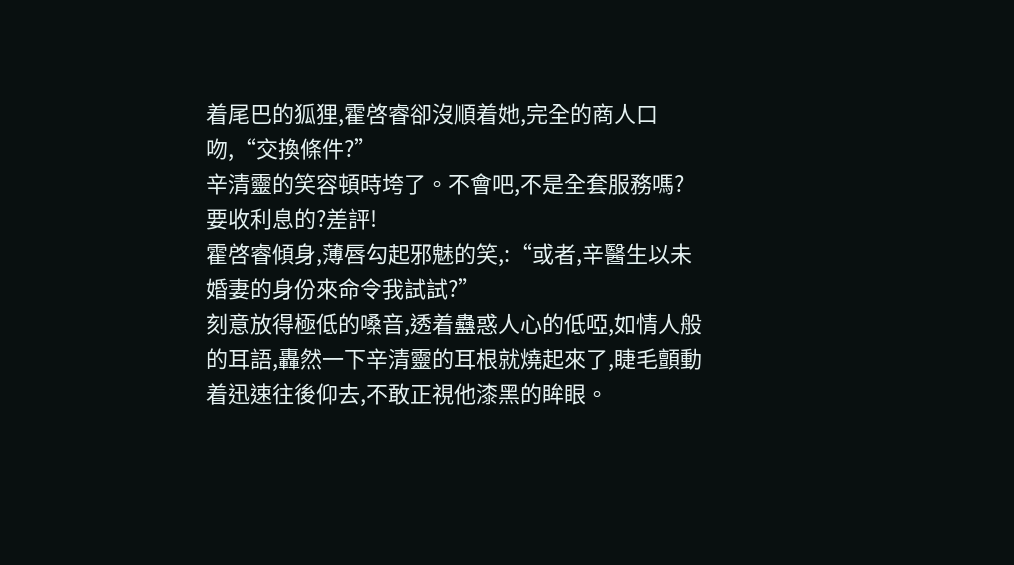着尾巴的狐狸,霍啓睿卻沒順着她,完全的商人口吻,“交換條件?”
辛清靈的笑容頓時垮了。不會吧,不是全套服務嗎?要收利息的?差評!
霍啓睿傾身,薄唇勾起邪魅的笑,:“或者,辛醫生以未婚妻的身份來命令我試試?”
刻意放得極低的嗓音,透着蠱惑人心的低啞,如情人般的耳語,轟然一下辛清靈的耳根就燒起來了,睫毛顫動着迅速往後仰去,不敢正視他漆黑的眸眼。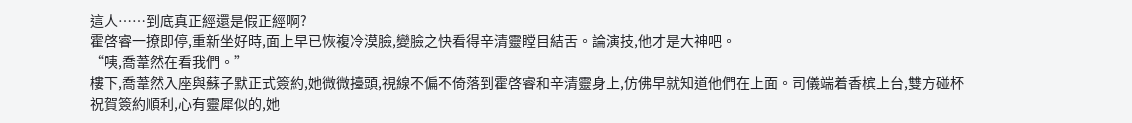這人……到底真正經還是假正經啊?
霍啓睿一撩即停,重新坐好時,面上早已恢複冷漠臉,變臉之快看得辛清靈瞠目結舌。論演技,他才是大神吧。
“咦,喬葦然在看我們。”
樓下,喬葦然入座與蘇子默正式簽約,她微微擡頭,視線不偏不倚落到霍啓睿和辛清靈身上,仿佛早就知道他們在上面。司儀端着香槟上台,雙方碰杯祝賀簽約順利,心有靈犀似的,她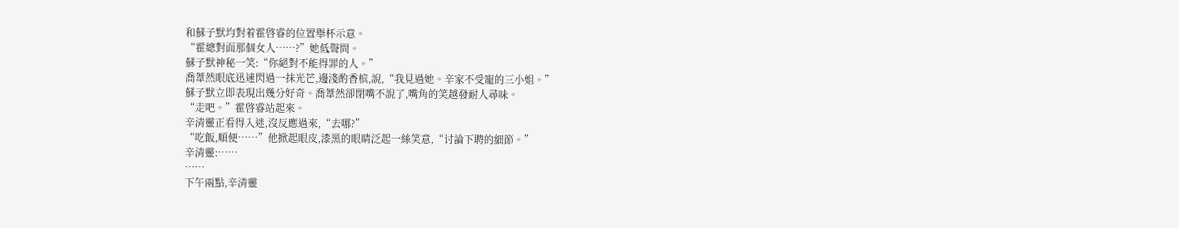和蘇子默均對着霍啓睿的位置舉杯示意。
“霍總對面那個女人……?”她低聲問。
蘇子默神秘一笑:“你絕對不能得罪的人。”
喬葦然眼底迅速閃過一抹光芒,邊淺酌香槟,說,“我見過她。辛家不受寵的三小姐。”
蘇子默立即表現出幾分好奇。喬葦然卻閉嘴不說了,嘴角的笑越發耐人尋味。
“走吧。”霍啓睿站起來。
辛清靈正看得入迷,沒反應過來,“去哪?”
“吃飯,順便……”他掀起眼皮,漆黑的眼睛泛起一絲笑意,“讨論下聘的細節。”
辛清靈:……
……
下午兩點,辛清靈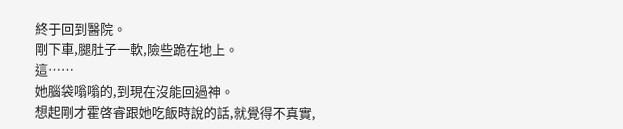終于回到醫院。
剛下車,腿肚子一軟,險些跪在地上。
這……
她腦袋嗡嗡的,到現在沒能回過神。
想起剛才霍啓睿跟她吃飯時說的話,就覺得不真實,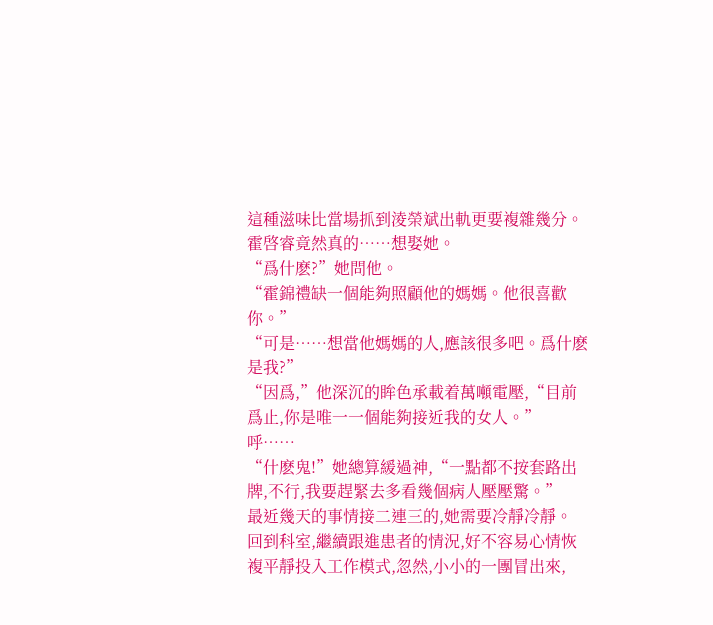這種滋味比當場抓到淩榮斌出軌更要複雜幾分。
霍啓睿竟然真的……想娶她。
“爲什麽?”她問他。
“霍錦禮缺一個能夠照顧他的媽媽。他很喜歡你。”
“可是……想當他媽媽的人,應該很多吧。爲什麽是我?”
“因爲,”他深沉的眸色承載着萬噸電壓,“目前爲止,你是唯一一個能夠接近我的女人。”
呼……
“什麽鬼!”她總算緩過神,“一點都不按套路出牌,不行,我要趕緊去多看幾個病人壓壓驚。”
最近幾天的事情接二連三的,她需要冷靜冷靜。
回到科室,繼續跟進患者的情況,好不容易心情恢複平靜投入工作模式,忽然,小小的一團冒出來,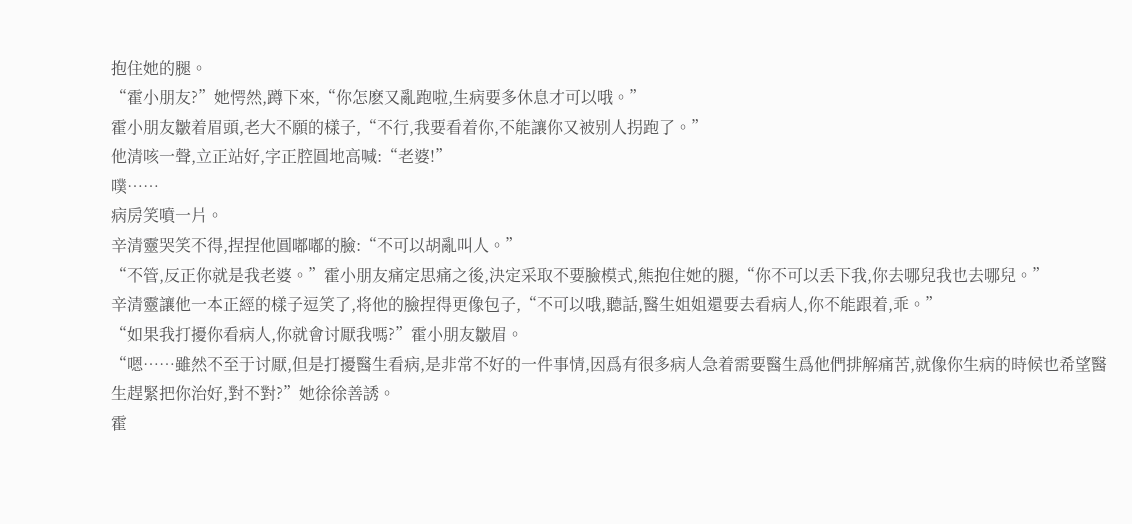抱住她的腿。
“霍小朋友?”她愕然,蹲下來,“你怎麽又亂跑啦,生病要多休息才可以哦。”
霍小朋友皺着眉頭,老大不願的樣子,“不行,我要看着你,不能讓你又被别人拐跑了。”
他清咳一聲,立正站好,字正腔圓地高喊:“老婆!”
噗……
病房笑噴一片。
辛清靈哭笑不得,捏捏他圓嘟嘟的臉:“不可以胡亂叫人。”
“不管,反正你就是我老婆。”霍小朋友痛定思痛之後,決定采取不要臉模式,熊抱住她的腿,“你不可以丢下我,你去哪兒我也去哪兒。”
辛清靈讓他一本正經的樣子逗笑了,将他的臉捏得更像包子,“不可以哦,聽話,醫生姐姐還要去看病人,你不能跟着,乖。”
“如果我打擾你看病人,你就會讨厭我嗎?”霍小朋友皺眉。
“嗯……雖然不至于讨厭,但是打擾醫生看病,是非常不好的一件事情,因爲有很多病人急着需要醫生爲他們排解痛苦,就像你生病的時候也希望醫生趕緊把你治好,對不對?”她徐徐善誘。
霍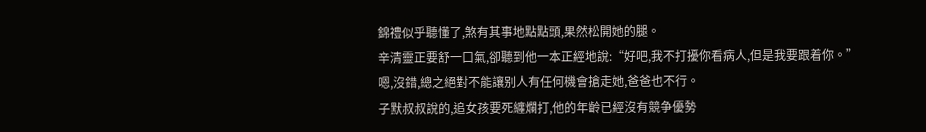錦禮似乎聽懂了,煞有其事地點點頭,果然松開她的腿。
辛清靈正要舒一口氣,卻聽到他一本正經地說:“好吧,我不打擾你看病人,但是我要跟着你。”
嗯,沒錯,總之絕對不能讓别人有任何機會搶走她,爸爸也不行。
子默叔叔說的,追女孩要死纏爛打,他的年齡已經沒有競争優勢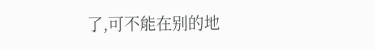了,可不能在别的地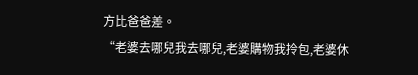方比爸爸差。
“老婆去哪兒我去哪兒,老婆購物我拎包,老婆休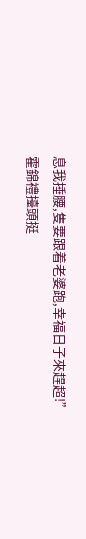息我捶腰,隻要跟着老婆跑,幸福日子來趕超!”
霍錦禮擡頭挺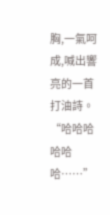胸,一氣呵成,喊出響亮的一首打油詩。
“哈哈哈哈哈哈……”